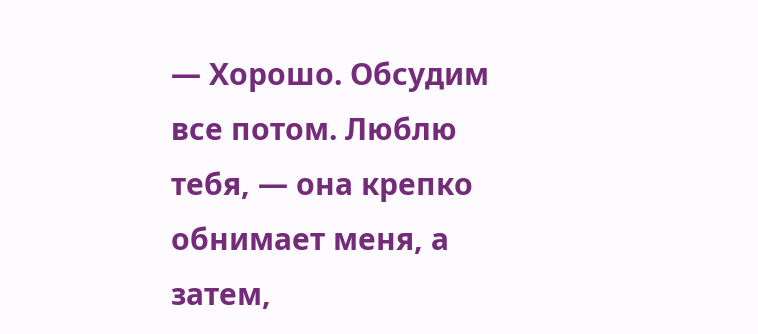— Хорошо. Обсудим все потом. Люблю тебя, — она крепко обнимает меня, а затем,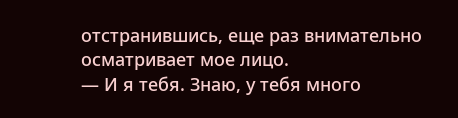отстранившись, еще раз внимательно осматривает мое лицо.
— И я тебя. Знаю, у тебя много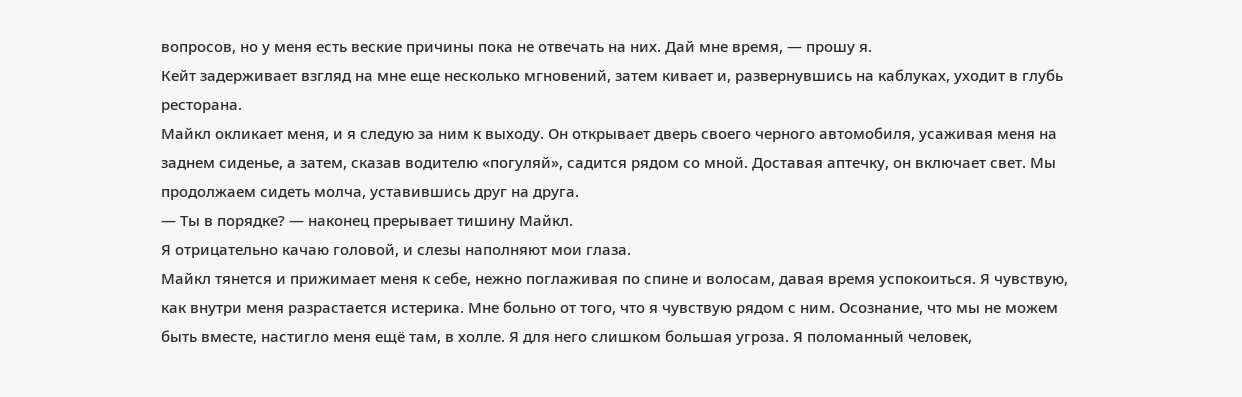вопросов, но у меня есть веские причины пока не отвечать на них. Дай мне время, — прошу я.
Кейт задерживает взгляд на мне еще несколько мгновений, затем кивает и, развернувшись на каблуках, уходит в глубь ресторана.
Майкл окликает меня, и я следую за ним к выходу. Он открывает дверь своего черного автомобиля, усаживая меня на заднем сиденье, а затем, сказав водителю «погуляй», садится рядом со мной. Доставая аптечку, он включает свет. Мы продолжаем сидеть молча, уставившись друг на друга.
— Ты в порядке? — наконец прерывает тишину Майкл.
Я отрицательно качаю головой, и слезы наполняют мои глаза.
Майкл тянется и прижимает меня к себе, нежно поглаживая по спине и волосам, давая время успокоиться. Я чувствую, как внутри меня разрастается истерика. Мне больно от того, что я чувствую рядом с ним. Осознание, что мы не можем быть вместе, настигло меня ещё там, в холле. Я для него слишком большая угроза. Я поломанный человек,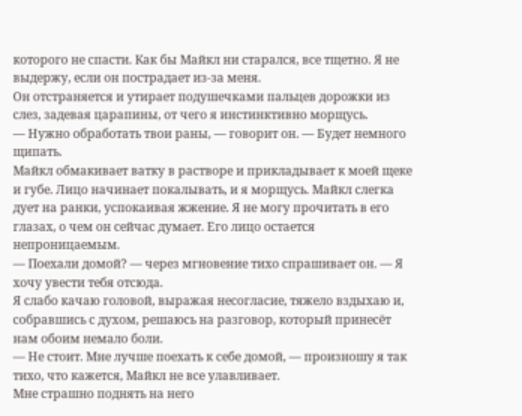которого не спасти. Как бы Майкл ни старался, все тщетно. Я не выдержу, если он пострадает из-за меня.
Он отстраняется и утирает подушечками пальцев дорожки из слез, задевая царапины, от чего я инстинктивно морщусь.
— Нужно обработать твои раны, — говорит он. — Будет немного щипать.
Майкл обмакивает ватку в растворе и прикладывает к моей щеке и губе. Лицо начинает покалывать, и я морщусь. Майкл слегка дует на ранки, успокаивая жжение. Я не могу прочитать в его глазах, о чем он сейчас думает. Его лицо остается непроницаемым.
— Поехали домой? — через мгновение тихо спрашивает он. — Я хочу увести тебя отсюда.
Я слабо качаю головой, выражая несогласие, тяжело вздыхаю и, собравшись с духом, решаюсь на разговор, который принесёт нам обоим немало боли.
— Не стоит. Мне лучше поехать к себе домой, — произношу я так тихо, что кажется, Майкл не все улавливает.
Мне страшно поднять на него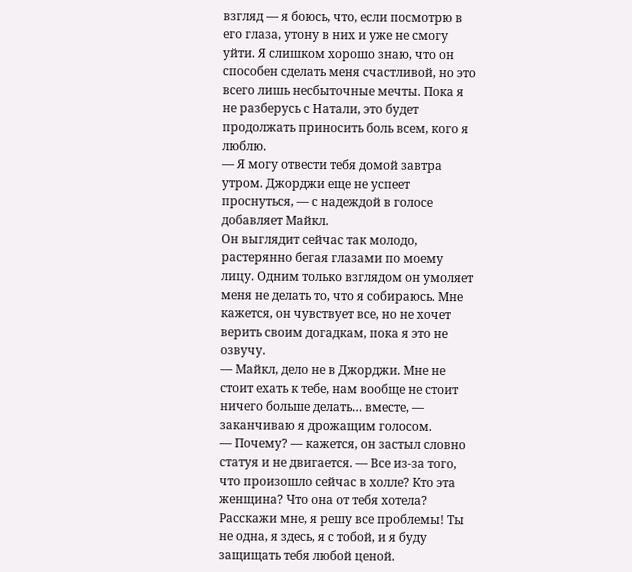взгляд — я боюсь, что, если посмотрю в его глаза, утону в них и уже не смогу уйти. Я слишком хорошо знаю, что он способен сделать меня счастливой, но это всего лишь несбыточные мечты. Пока я не разберусь с Натали, это будет продолжать приносить боль всем, кого я люблю.
— Я могу отвести тебя домой завтра утром. Джорджи еще не успеет проснуться, — с надеждой в голосе добавляет Майкл.
Он выглядит сейчас так молодо, растерянно бегая глазами по моему лицу. Одним только взглядом он умоляет меня не делать то, что я собираюсь. Мне кажется, он чувствует все, но не хочет верить своим догадкам, пока я это не озвучу.
— Майкл, дело не в Джорджи. Мне не стоит ехать к тебе, нам вообще не стоит ничего больше делать… вместе, — заканчиваю я дрожащим голосом.
— Почему? — кажется, он застыл словно статуя и не двигается. — Все из-за того, что произошло сейчас в холле? Кто эта женщина? Что она от тебя хотела? Расскажи мне, я решу все проблемы! Ты не одна, я здесь, я с тобой, и я буду защищать тебя любой ценой.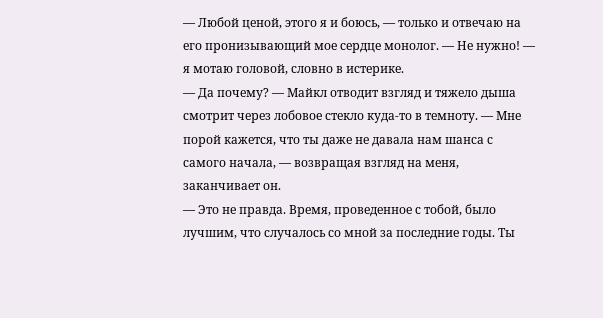— Любой ценой, этого я и боюсь, — только и отвечаю на его пронизывающий мое сердце монолог. — Не нужно! — я мотаю головой, словно в истерике.
— Да почему? — Майкл отводит взгляд и тяжело дыша смотрит через лобовое стекло куда-то в темноту. — Мне порой кажется, что ты даже не давала нам шанса с самого начала, — возвращая взгляд на меня, заканчивает он.
— Это не правда. Время, проведенное с тобой, было лучшим, что случалось со мной за последние годы. Ты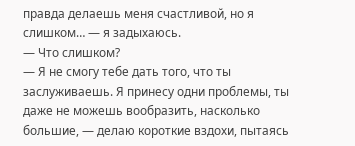правда делаешь меня счастливой, но я слишком… — я задыхаюсь.
— Что слишком?
— Я не смогу тебе дать того, что ты заслуживаешь. Я принесу одни проблемы, ты даже не можешь вообразить, насколько большие, — делаю короткие вздохи, пытаясь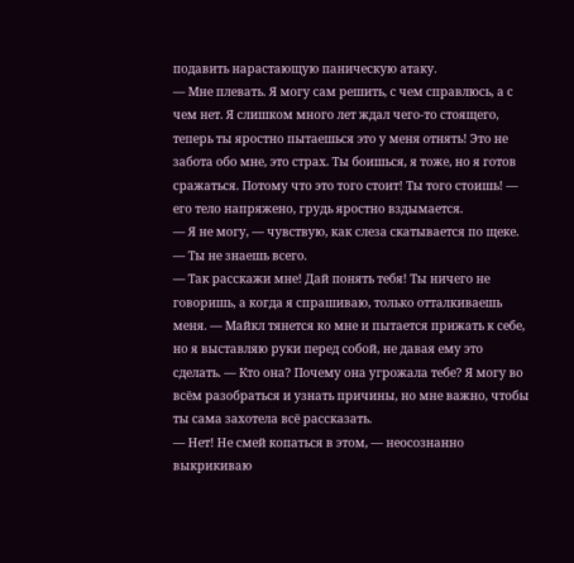подавить нарастающую паническую атаку.
— Мне плевать. Я могу сам решить, с чем справлюсь, а с чем нет. Я слишком много лет ждал чего-то стоящего, теперь ты яростно пытаешься это у меня отнять! Это не забота обо мне, это страх. Ты боишься, я тоже, но я готов сражаться. Потому что это того стоит! Ты того стоишь! — его тело напряжено, грудь яростно вздымается.
— Я не могу, — чувствую, как слеза скатывается по щеке. — Ты не знаешь всего.
— Так расскажи мне! Дай понять тебя! Ты ничего не говоришь, а когда я спрашиваю, только отталкиваешь меня. — Майкл тянется ко мне и пытается прижать к себе, но я выставляю руки перед собой, не давая ему это сделать. — Кто она? Почему она угрожала тебе? Я могу во всём разобраться и узнать причины, но мне важно, чтобы ты сама захотела всё рассказать.
— Нет! Не смей копаться в этом, — неосознанно выкрикиваю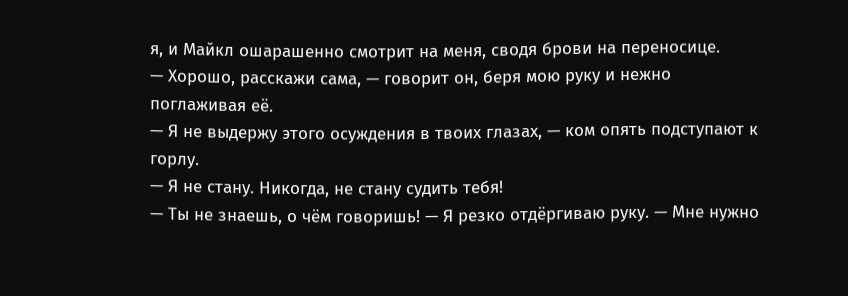я, и Майкл ошарашенно смотрит на меня, сводя брови на переносице.
— Хорошо, расскажи сама, — говорит он, беря мою руку и нежно поглаживая её.
— Я не выдержу этого осуждения в твоих глазах, — ком опять подступают к горлу.
— Я не стану. Никогда, не стану судить тебя!
— Ты не знаешь, о чём говоришь! — Я резко отдёргиваю руку. — Мне нужно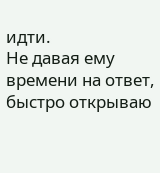идти.
Не давая ему времени на ответ, быстро открываю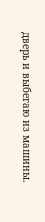дверь и выбегаю из машины.